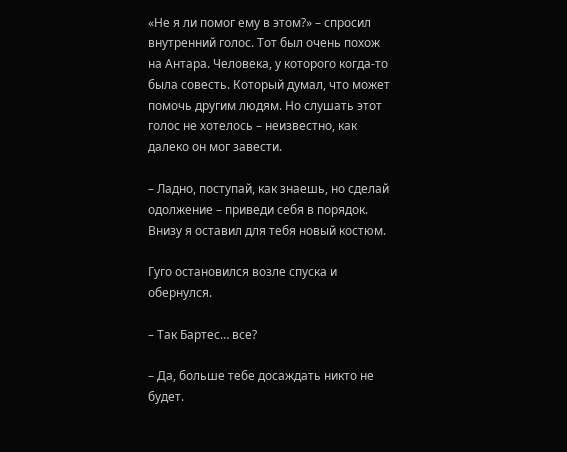«Не я ли помог ему в этом?» – спросил внутренний голос. Тот был очень похож на Антара. Человека, у которого когда-то была совесть. Который думал, что может помочь другим людям. Но слушать этот голос не хотелось – неизвестно, как далеко он мог завести.

– Ладно, поступай, как знаешь, но сделай одолжение – приведи себя в порядок. Внизу я оставил для тебя новый костюм.

Гуго остановился возле спуска и обернулся.

– Так Бартес… все?

– Да, больше тебе досаждать никто не будет.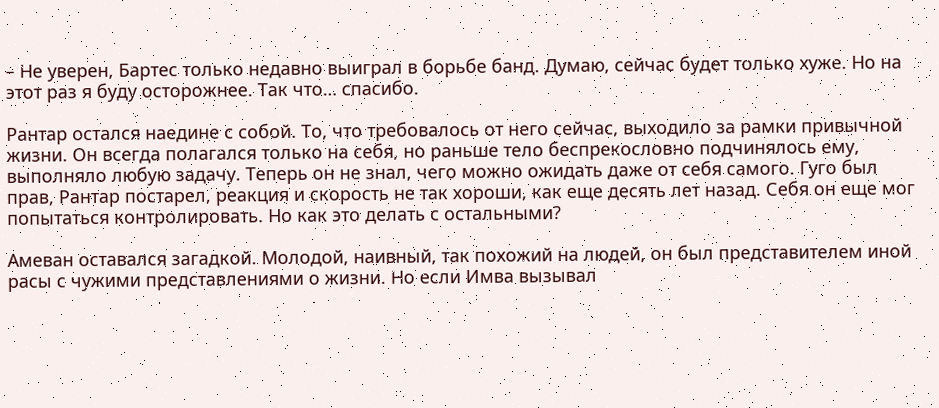– Не уверен, Бартес только недавно выиграл в борьбе банд. Думаю, сейчас будет только хуже. Но на этот раз я буду осторожнее. Так что… спасибо.

Рантар остался наедине с собой. То, что требовалось от него сейчас, выходило за рамки привычной жизни. Он всегда полагался только на себя, но раньше тело беспрекословно подчинялось ему, выполняло любую задачу. Теперь он не знал, чего можно ожидать даже от себя самого. Гуго был прав, Рантар постарел, реакция и скорость не так хороши, как еще десять лет назад. Себя он еще мог попытаться контролировать. Но как это делать с остальными?

Амеван оставался загадкой. Молодой, наивный, так похожий на людей, он был представителем иной расы с чужими представлениями о жизни. Но если Имва вызывал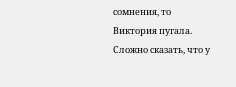сомнения, то Виктория пугала. Сложно сказать, что у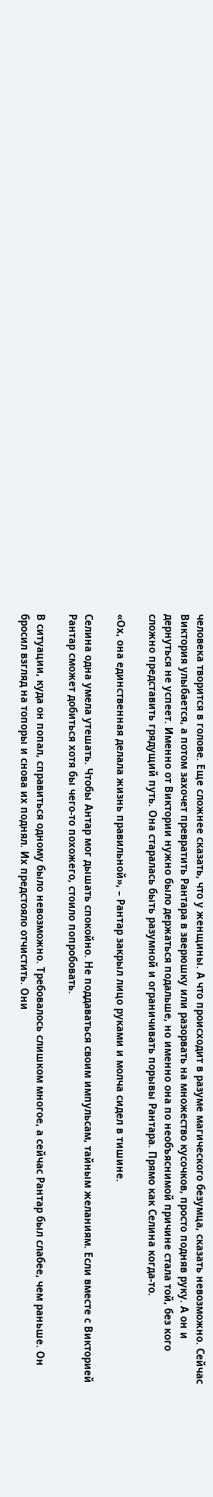человека творится в голове. Еще сложнее сказать, что у женщины. А что происходит в разуме магического безумца, сказать невозможно. Сейчас Виктория улыбается, а потом захочет превратить Рантара в зверюшку или разорвать на множество кусочков, просто подняв руку. А он и дернуться не успеет. Именно от Виктории нужно было держаться подальше, но именно она по необъяснимой причине стала той, без кого сложно представить грядущий путь. Она старалась быть разумной и ограничивать порывы Рантара. Прямо как Селина когда-то.

«Ох, она единственная делала жизнь правильной», – Рантар закрыл лицо руками и молча сидел в тишине.

Селина одна умела утешать. Чтобы Антар мог дышать спокойно. Не поддаваться своим импульсам, тайным желаниям. Если вместе с Викторией Рантар сможет добиться хотя бы чего-то похожего, стоило попробовать.

В ситуации, куда он попал, справиться одному было невозможно. Требовалось слишком многое, а сейчас Рантар был слабее, чем раньше. Он бросил взгляд на топоры и снова их поднял. Их предстояло отчистить. Они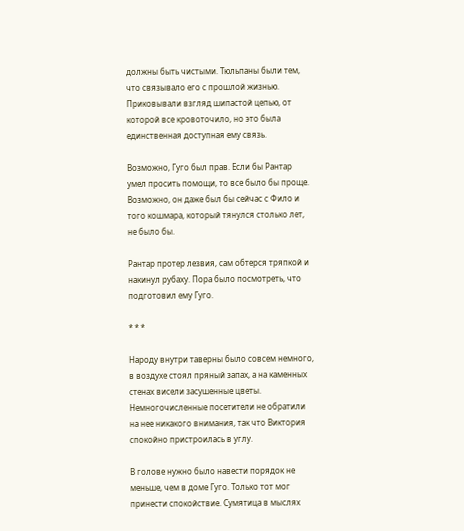должны быть чистыми. Тюльпаны были тем, что связывало его с прошлой жизнью. Приковывали взгляд шипастой цепью, от которой все кровоточило, но это была единственная доступная ему связь.

Возможно, Гуго был прав. Если бы Рантар умел просить помощи, то все было бы проще. Возможно, он даже был бы сейчас с Фило и того кошмара, который тянулся столько лет, не было бы.

Рантар протер лезвия, сам обтерся тряпкой и накинул рубаху. Пора было посмотреть, что подготовил ему Гуго.

* * *

Народу внутри таверны было совсем немного, в воздухе стоял пряный запах, а на каменных стенах висели засушенные цветы. Немногочисленные посетители не обратили на нее никакого внимания, так что Виктория спокойно пристроилась в углу.

В голове нужно было навести порядок не меньше, чем в доме Гуго. Только тот мог принести спокойствие. Сумятица в мыслях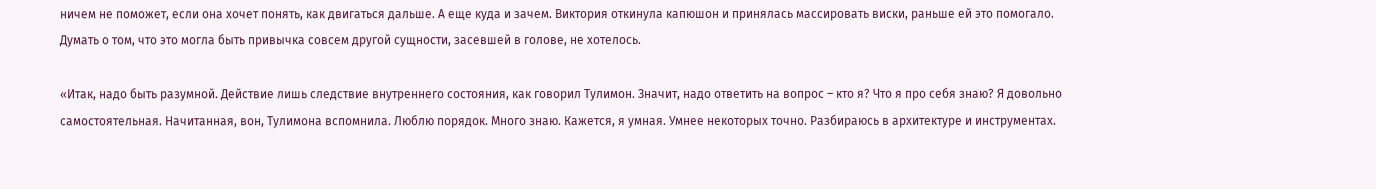ничем не поможет, если она хочет понять, как двигаться дальше. А еще куда и зачем. Виктория откинула капюшон и принялась массировать виски, раньше ей это помогало. Думать о том, что это могла быть привычка совсем другой сущности, засевшей в голове, не хотелось.

«Итак, надо быть разумной. Действие лишь следствие внутреннего состояния, как говорил Тулимон. Значит, надо ответить на вопрос – кто я? Что я про себя знаю? Я довольно самостоятельная. Начитанная, вон, Тулимона вспомнила. Люблю порядок. Много знаю. Кажется, я умная. Умнее некоторых точно. Разбираюсь в архитектуре и инструментах.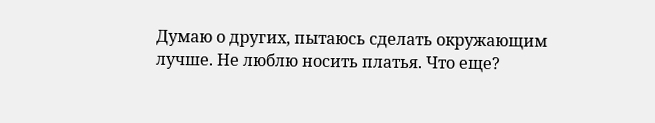Думаю о других, пытаюсь сделать окружающим лучше. Не люблю носить платья. Что еще?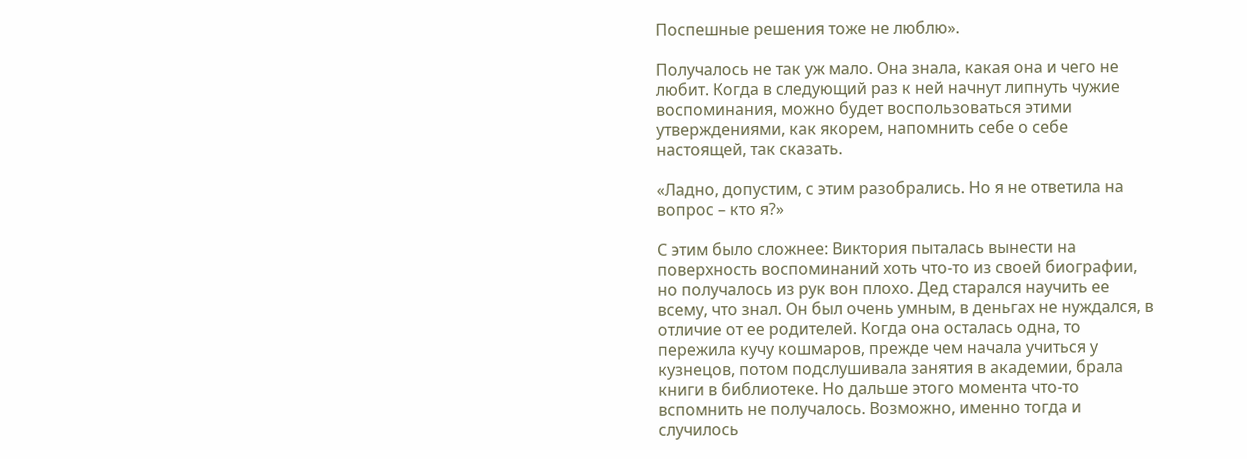Поспешные решения тоже не люблю».

Получалось не так уж мало. Она знала, какая она и чего не любит. Когда в следующий раз к ней начнут липнуть чужие воспоминания, можно будет воспользоваться этими утверждениями, как якорем, напомнить себе о себе настоящей, так сказать.

«Ладно, допустим, с этим разобрались. Но я не ответила на вопрос – кто я?»

С этим было сложнее: Виктория пыталась вынести на поверхность воспоминаний хоть что-то из своей биографии, но получалось из рук вон плохо. Дед старался научить ее всему, что знал. Он был очень умным, в деньгах не нуждался, в отличие от ее родителей. Когда она осталась одна, то пережила кучу кошмаров, прежде чем начала учиться у кузнецов, потом подслушивала занятия в академии, брала книги в библиотеке. Но дальше этого момента что-то вспомнить не получалось. Возможно, именно тогда и случилось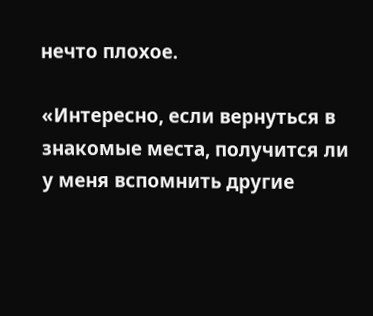нечто плохое.

«Интересно, если вернуться в знакомые места, получится ли у меня вспомнить другие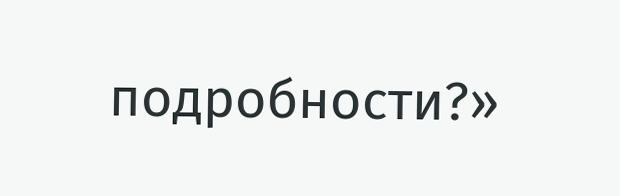подробности?»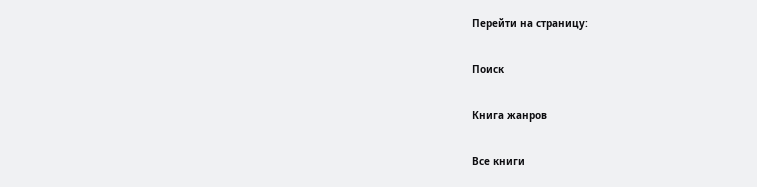Перейти на страницу:

Поиск

Книга жанров

Все книги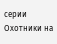серии Охотники на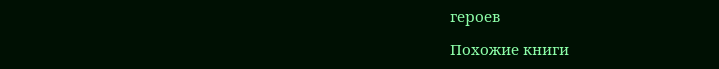героев

Похожие книги